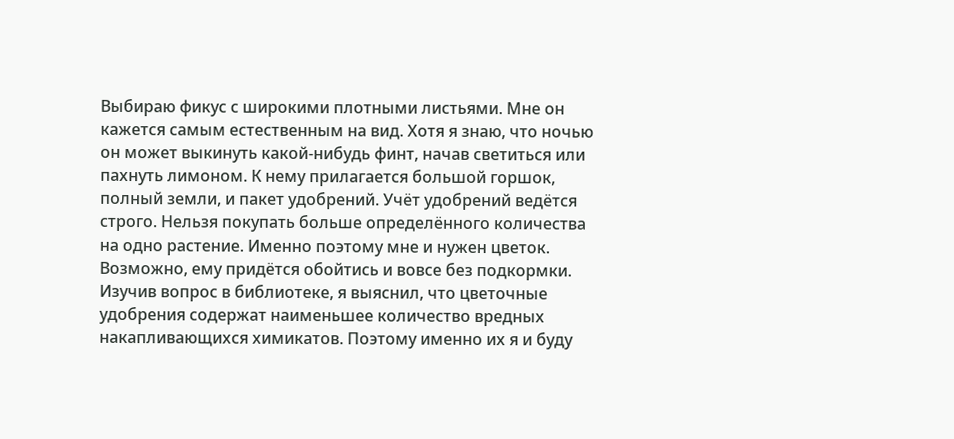Выбираю фикус с широкими плотными листьями. Мне он кажется самым естественным на вид. Хотя я знаю, что ночью он может выкинуть какой-нибудь финт, начав светиться или пахнуть лимоном. К нему прилагается большой горшок, полный земли, и пакет удобрений. Учёт удобрений ведётся строго. Нельзя покупать больше определённого количества на одно растение. Именно поэтому мне и нужен цветок. Возможно, ему придётся обойтись и вовсе без подкормки. Изучив вопрос в библиотеке, я выяснил, что цветочные удобрения содержат наименьшее количество вредных накапливающихся химикатов. Поэтому именно их я и буду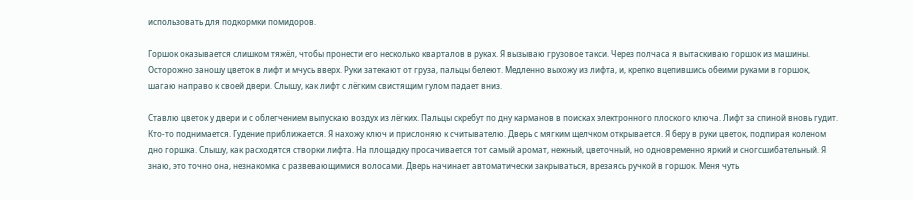использовать для подкормки помидоров.

Горшок оказывается слишком тяжёл, чтобы пронести его несколько кварталов в руках. Я вызываю грузовое такси. Через полчаса я вытаскиваю горшок из машины. Осторожно заношу цветок в лифт и мчусь вверх. Руки затекают от груза, пальцы белеют. Медленно выхожу из лифта, и, крепко вцепившись обеими руками в горшок, шагаю направо к своей двери. Слышу, как лифт с лёгким свистящим гулом падает вниз.

Ставлю цветок у двери и с облегчением выпускаю воздух из лёгких. Пальцы скребут по дну карманов в поисках электронного плоского ключа. Лифт за спиной вновь гудит. Кто-то поднимается. Гудение приближается. Я нахожу ключ и прислоняю к считывателю. Дверь с мягким щелчком открывается. Я беру в руки цветок, подпирая коленом дно горшка. Слышу, как расходятся створки лифта. На площадку просачивается тот самый аромат, нежный, цветочный, но одновременно яркий и сногсшибательный. Я знаю, это точно она, незнакомка с развевающимися волосами. Дверь начинает автоматически закрываться, врезаясь ручкой в горшок. Меня чуть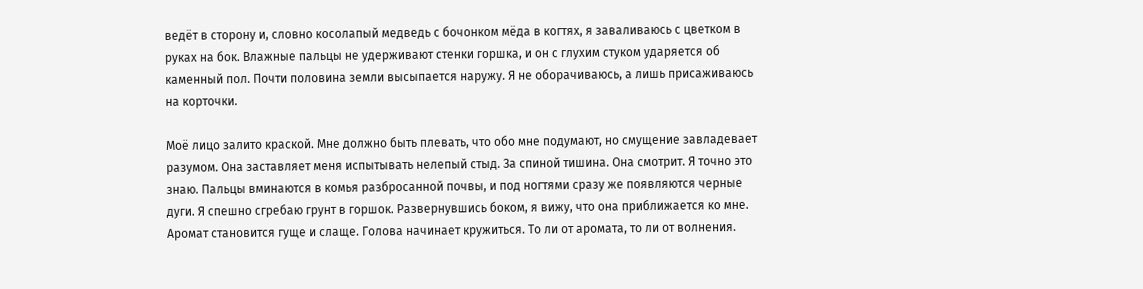ведёт в сторону и, словно косолапый медведь с бочонком мёда в когтях, я заваливаюсь с цветком в руках на бок. Влажные пальцы не удерживают стенки горшка, и он с глухим стуком ударяется об каменный пол. Почти половина земли высыпается наружу. Я не оборачиваюсь, а лишь присаживаюсь на корточки.

Моё лицо залито краской. Мне должно быть плевать, что обо мне подумают, но смущение завладевает разумом. Она заставляет меня испытывать нелепый стыд. За спиной тишина. Она смотрит. Я точно это знаю. Пальцы вминаются в комья разбросанной почвы, и под ногтями сразу же появляются черные дуги. Я спешно сгребаю грунт в горшок. Развернувшись боком, я вижу, что она приближается ко мне. Аромат становится гуще и слаще. Голова начинает кружиться. То ли от аромата, то ли от волнения.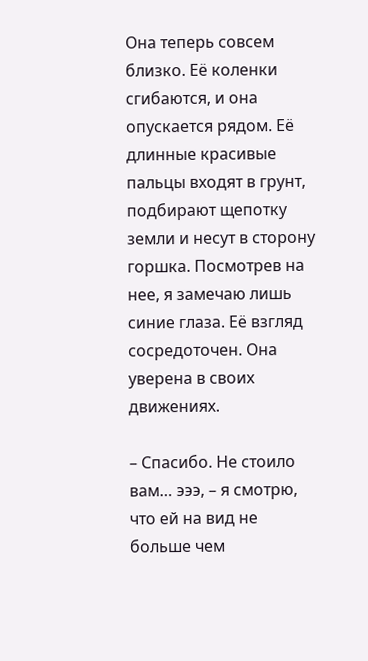Она теперь совсем близко. Её коленки сгибаются, и она опускается рядом. Её длинные красивые пальцы входят в грунт, подбирают щепотку земли и несут в сторону горшка. Посмотрев на нее, я замечаю лишь синие глаза. Её взгляд сосредоточен. Она уверена в своих движениях.

– Спасибо. Не стоило вам… эээ, – я смотрю, что ей на вид не больше чем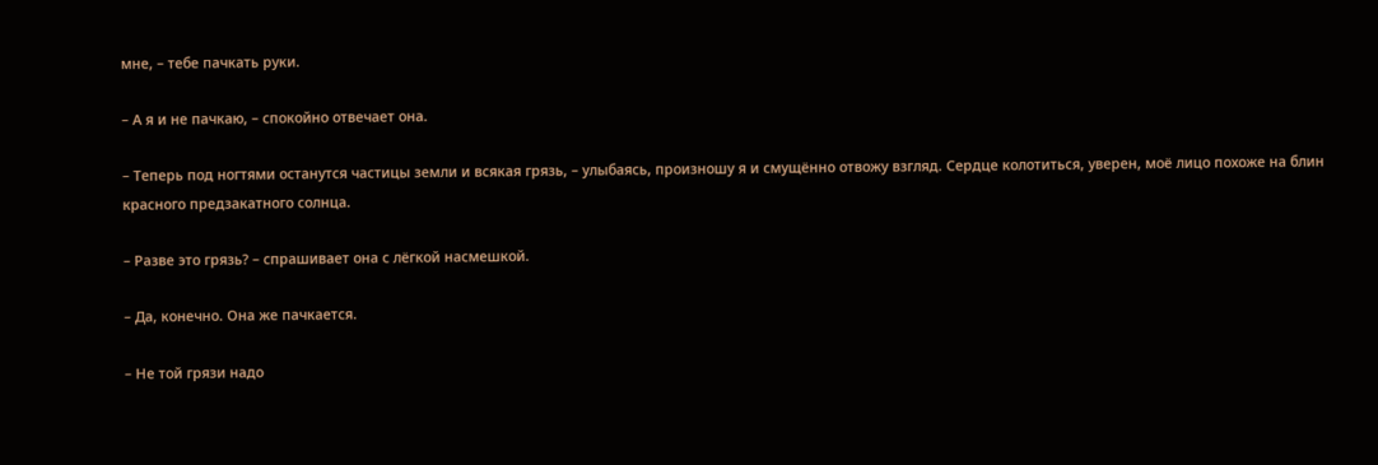мне, – тебе пачкать руки.

– А я и не пачкаю, – спокойно отвечает она.

– Теперь под ногтями останутся частицы земли и всякая грязь, – улыбаясь, произношу я и смущённо отвожу взгляд. Сердце колотиться, уверен, моё лицо похоже на блин красного предзакатного солнца.

– Разве это грязь? – спрашивает она с лёгкой насмешкой.

– Да, конечно. Она же пачкается.

– Не той грязи надо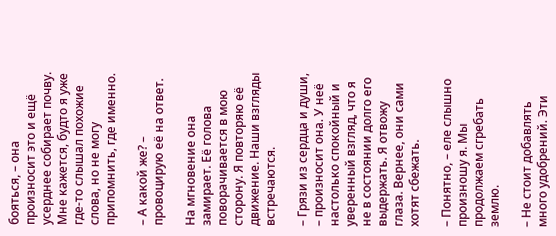бояться, – она произносит это и ещё усерднее собирает почву. Мне кажется, будто я уже где-то слышал похожие слова, но не могу припомнить, где именно.

– А какой же? – провоцирую её на ответ.

На мгновение она замирает. Её голова поворачивается в мою сторону. Я повторяю её движение. Наши взгляды встречаются.

– Грязи из сердца и души, – произносит она. У неё настолько спокойный и уверенный взгляд, что я не в состоянии долго его выдержать. Я отвожу глаза. Вернее, они сами хотят сбежать.

– Понятно, – еле слышно произношу я. Мы продолжаем сгребать землю.

– Не стоит добавлять много удобрений. Эти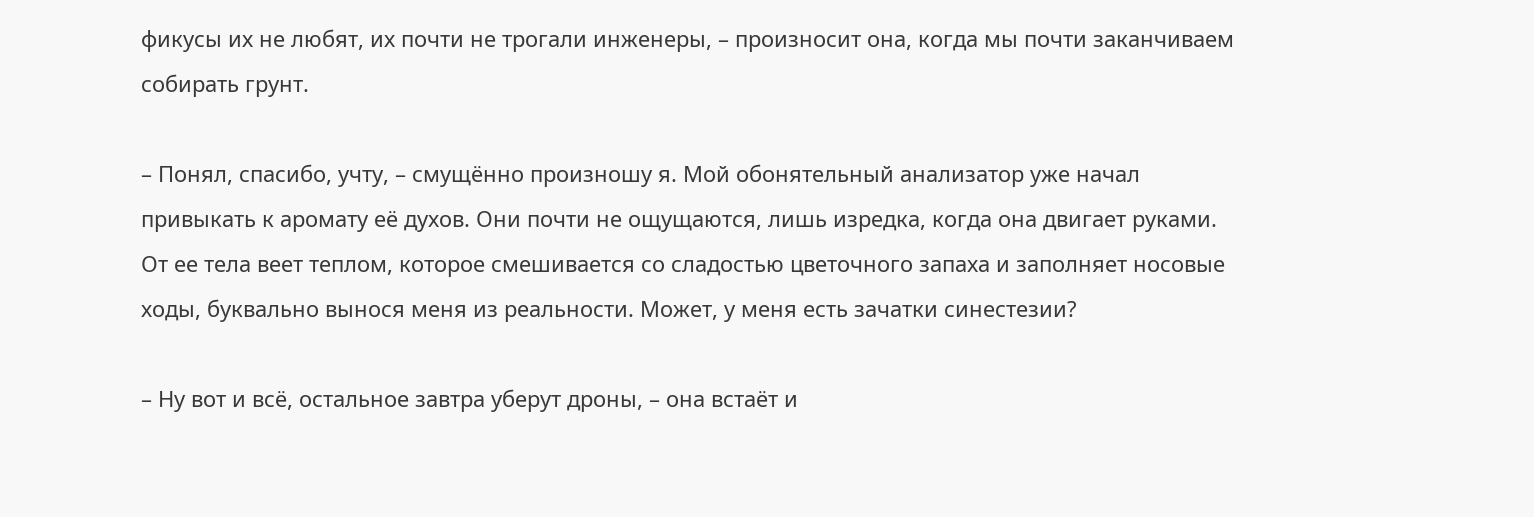фикусы их не любят, их почти не трогали инженеры, – произносит она, когда мы почти заканчиваем собирать грунт.

– Понял, спасибо, учту, – смущённо произношу я. Мой обонятельный анализатор уже начал привыкать к аромату её духов. Они почти не ощущаются, лишь изредка, когда она двигает руками. От ее тела веет теплом, которое смешивается со сладостью цветочного запаха и заполняет носовые ходы, буквально вынося меня из реальности. Может, у меня есть зачатки синестезии?

– Ну вот и всё, остальное завтра уберут дроны, – она встаёт и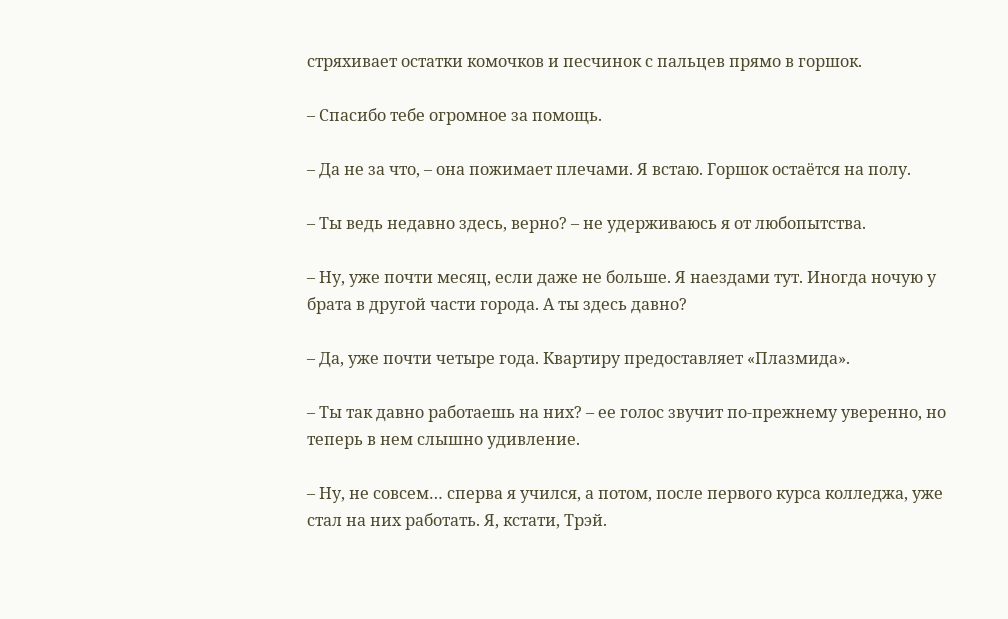стряхивает остатки комочков и песчинок с пальцев прямо в горшок.

– Спасибо тебе огромное за помощь.

– Да не за что, – она пожимает плечами. Я встаю. Горшок остаётся на полу.

– Ты ведь недавно здесь, верно? – не удерживаюсь я от любопытства.

– Ну, уже почти месяц, если даже не больше. Я наездами тут. Иногда ночую у брата в другой части города. А ты здесь давно?

– Да, уже почти четыре года. Квартиру предоставляет «Плазмида».

– Ты так давно работаешь на них? – ее голос звучит по-прежнему уверенно, но теперь в нем слышно удивление.

– Ну, не совсем… сперва я учился, а потом, после первого курса колледжа, уже стал на них работать. Я, кстати, Трэй.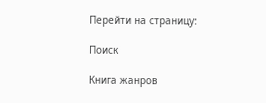Перейти на страницу:

Поиск

Книга жанров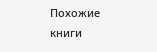Похожие книги